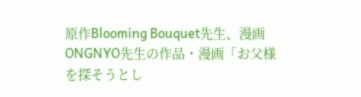原作Blooming Bouquet先生、漫画ONGNYO先生の作品・漫画「お父様を探そうとし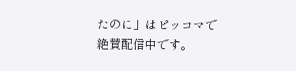たのに」はピッコマで絶賛配信中です。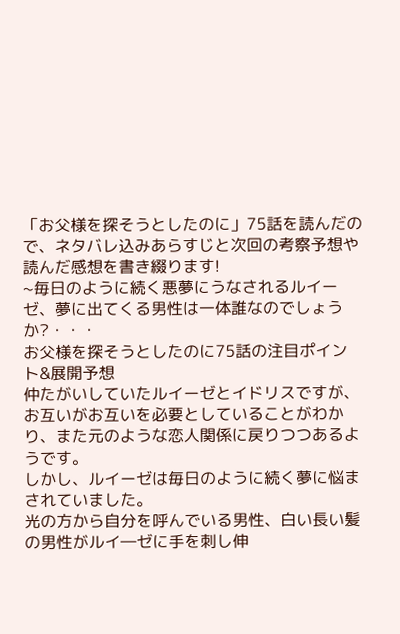「お父様を探そうとしたのに」75話を読んだので、ネタバレ込みあらすじと次回の考察予想や読んだ感想を書き綴ります!
~毎日のように続く悪夢にうなされるルイーゼ、夢に出てくる男性は一体誰なのでしょうか?・・・
お父様を探そうとしたのに75話の注目ポイント&展開予想
仲たがいしていたルイーゼとイドリスですが、お互いがお互いを必要としていることがわかり、また元のような恋人関係に戻りつつあるようです。
しかし、ルイーゼは毎日のように続く夢に悩まされていました。
光の方から自分を呼んでいる男性、白い長い髪の男性がルイ―ゼに手を刺し伸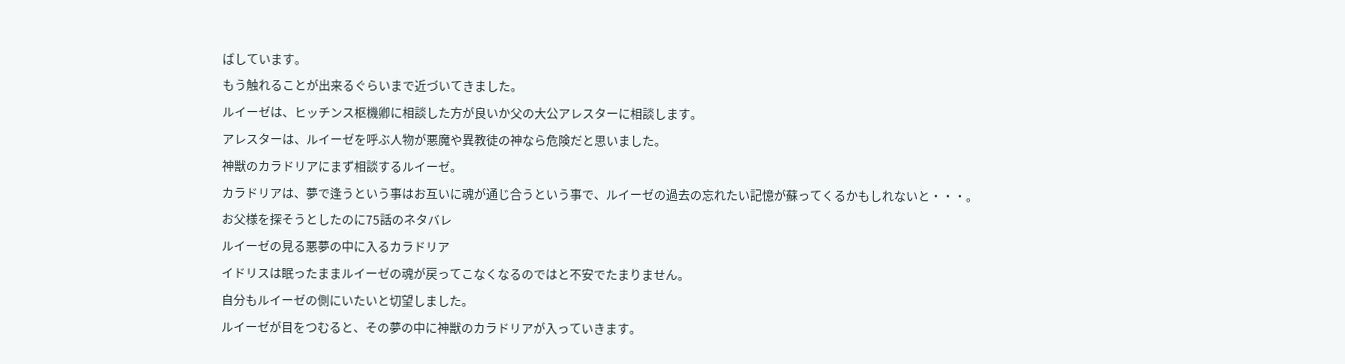ばしています。
もう触れることが出来るぐらいまで近づいてきました。
ルイーゼは、ヒッチンス枢機卿に相談した方が良いか父の大公アレスターに相談します。
アレスターは、ルイーゼを呼ぶ人物が悪魔や異教徒の神なら危険だと思いました。
神獣のカラドリアにまず相談するルイーゼ。
カラドリアは、夢で逢うという事はお互いに魂が通じ合うという事で、ルイーゼの過去の忘れたい記憶が蘇ってくるかもしれないと・・・。
お父様を探そうとしたのに75話のネタバレ
ルイーゼの見る悪夢の中に入るカラドリア
イドリスは眠ったままルイーゼの魂が戻ってこなくなるのではと不安でたまりません。
自分もルイーゼの側にいたいと切望しました。
ルイーゼが目をつむると、その夢の中に神獣のカラドリアが入っていきます。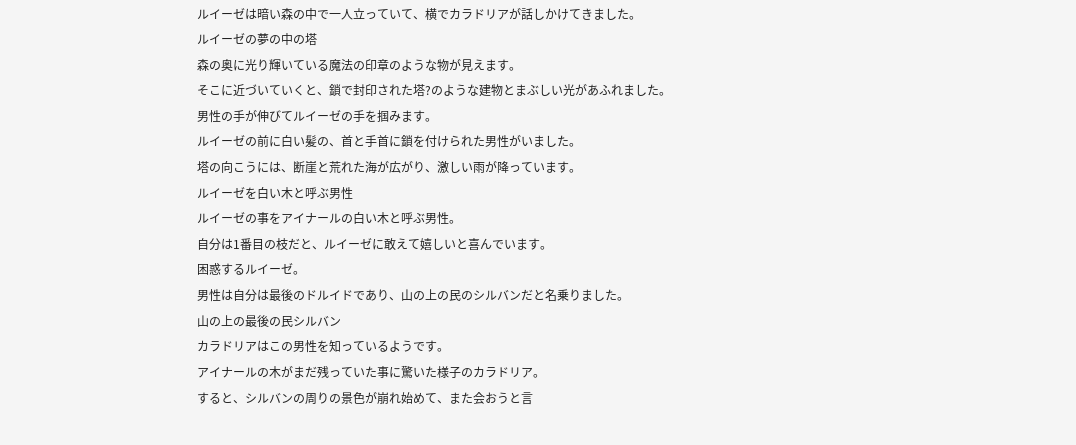ルイーゼは暗い森の中で一人立っていて、横でカラドリアが話しかけてきました。
ルイーゼの夢の中の塔
森の奥に光り輝いている魔法の印章のような物が見えます。
そこに近づいていくと、鎖で封印された塔?のような建物とまぶしい光があふれました。
男性の手が伸びてルイーゼの手を掴みます。
ルイーゼの前に白い髪の、首と手首に鎖を付けられた男性がいました。
塔の向こうには、断崖と荒れた海が広がり、激しい雨が降っています。
ルイーゼを白い木と呼ぶ男性
ルイーゼの事をアイナールの白い木と呼ぶ男性。
自分は1番目の枝だと、ルイーゼに敢えて嬉しいと喜んでいます。
困惑するルイーゼ。
男性は自分は最後のドルイドであり、山の上の民のシルバンだと名乗りました。
山の上の最後の民シルバン
カラドリアはこの男性を知っているようです。
アイナールの木がまだ残っていた事に驚いた様子のカラドリア。
すると、シルバンの周りの景色が崩れ始めて、また会おうと言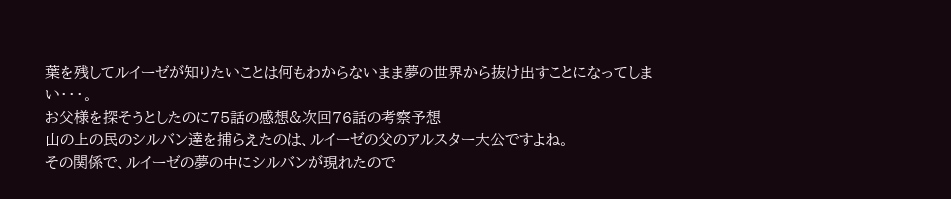葉を残してルイーゼが知りたいことは何もわからないまま夢の世界から抜け出すことになってしまい・・・。
お父様を探そうとしたのに75話の感想&次回76話の考察予想
山の上の民のシルバン達を捕らえたのは、ルイーゼの父のアルスター大公ですよね。
その関係で、ルイーゼの夢の中にシルバンが現れたので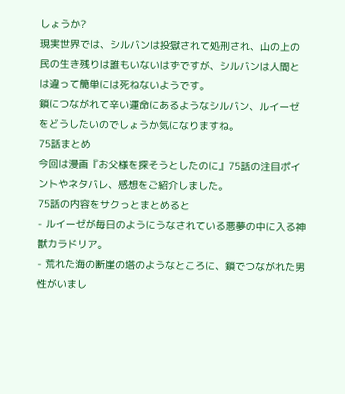しょうか?
現実世界では、シルバンは投獄されて処刑され、山の上の民の生き残りは誰もいないはずですが、シルバンは人間とは違って簡単には死ねないようです。
鎖につながれて辛い運命にあるようなシルバン、ルイーゼをどうしたいのでしょうか気になりますね。
75話まとめ
今回は漫画『お父様を探そうとしたのに』75話の注目ポイントやネタバレ、感想をご紹介しました。
75話の内容をサクっとまとめると
- ルイーゼが毎日のようにうなされている悪夢の中に入る神獣カラドリア。
- 荒れた海の断崖の塔のようなところに、鎖でつながれた男性がいまし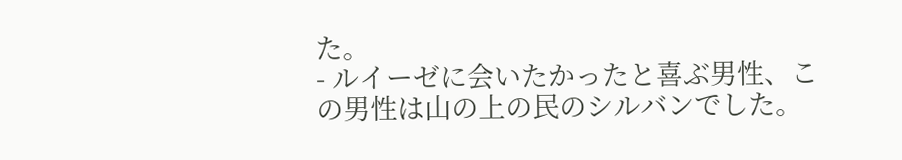た。
- ルイーゼに会いたかったと喜ぶ男性、この男性は山の上の民のシルバンでした。